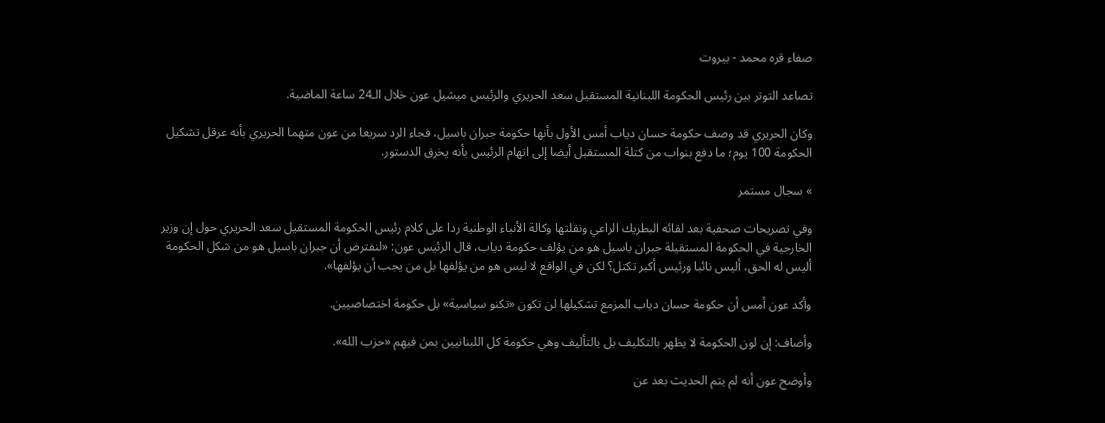صفاء قره محمد - بيروت

تصاعد التوتر بين رئيس الحكومة اللبنانية المستقيل سعد الحريري والرئيس ميشيل عون خلال الـ24 ساعة الماضية.

وكان الحريري قد وصف حكومة حسان دياب أمس الأول بأنها حكومة جبران باسيل، فجاء الرد سريعا من عون متهما الحريري بأنه عرقل تشكيل الحكومة 100 يوم؛ ما دفع بنواب من كتلة المستقبل أيضا إلى اتهام الرئيس بأنه يخرق الدستور.

» سجال مستمر

وفي تصريحات صحفية بعد لقائه البطريك الراعي ونقلتها وكالة الأنباء الوطنية ردا على كلام رئيس الحكومة المستقيل سعد الحريري حول إن وزير الخارجية في الحكومة المستقيلة جبران باسيل هو من يؤلف حكومة دياب، قال الرئيس عون: «لنفترض أن جبران باسيل هو من شكل الحكومة أليس له الحق، أليس نائبا ورئيس أكبر تكتل؟ لكن في الواقع لا ليس هو من يؤلفها بل من يجب أن يؤلفها».

وأكد عون أمس أن حكومة حسان دياب المزمع تشكيلها لن تكون «تكنو سياسية» بل حكومة اختصاصيين.

وأضاف: إن لون الحكومة لا يظهر بالتكليف بل بالتأليف وهي حكومة كل اللبنانيين بمن فيهم «حزب الله».

وأوضح عون أنه لم يتم الحديث بعد عن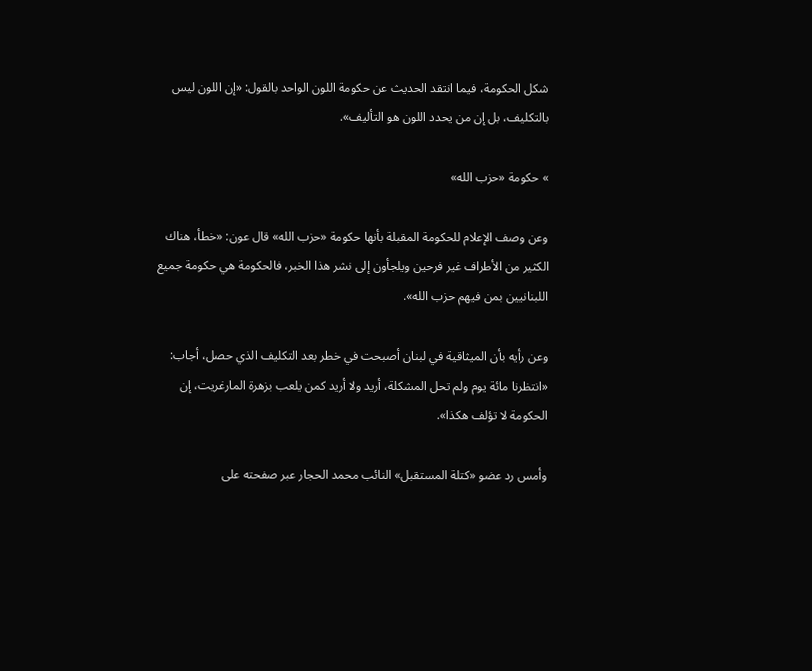شكل الحكومة، فيما انتقد الحديث عن حكومة اللون الواحد بالقول: «إن اللون ليس بالتكليف، بل إن من يحدد اللون هو التأليف».

» حكومة «حزب الله»

وعن وصف الإعلام للحكومة المقبلة بأنها حكومة «حزب الله» قال عون: «خطأ، هناك الكثير من الأطراف غير فرحين ويلجأون إلى نشر هذا الخبر، فالحكومة هي حكومة جميع اللبنانيين بمن فيهم حزب الله».

وعن رأيه بأن الميثاقية في لبنان أصبحت في خطر بعد التكليف الذي حصل، أجاب: «انتظرنا مائة يوم ولم تحل المشكلة، أريد ولا أريد كمن يلعب بزهرة المارغريت، إن الحكومة لا تؤلف هكذا».

وأمس رد عضو «كتلة المستقبل» النائب محمد الحجار عبر صفحته على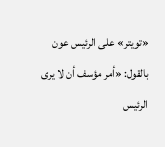«تويتر» على الرئيس عون بالقول: «أمر مؤسف أن لا يرى الرئيس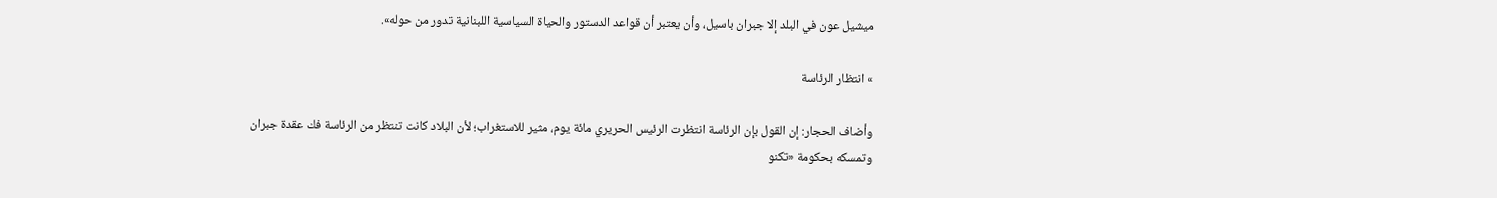ميشيل عون في البلد إلا جبران باسيل، وأن يعتبر أن قواعد الدستور والحياة السياسية اللبنانية تدور من حوله».

» انتظار الرئاسة

وأضاف الحجار: إن القول بإن الرئاسة انتظرت الرئيس الحريري مائة يوم، مثير للاستغراب؛ لأن البلاد كانت تنتظر من الرئاسة فك عقدة جبران وتمسكه بحكومة «تكنو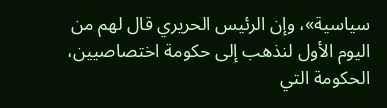سياسية»، وإن الرئيس الحريري قال لهم من اليوم الأول لنذهب إلى حكومة اختصاصيين، الحكومة التي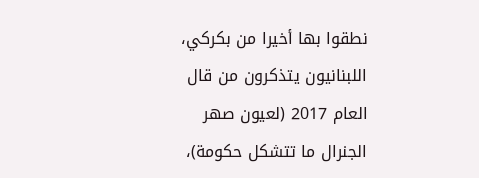نطقوا بها أخيرا من بكركي، اللبنانيون يتذكرون من قال العام 2017 (لعيون صهر الجنرال ما تتشكل حكومة)،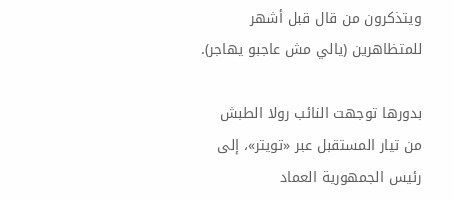ويتذكرون من قال قبل أشهر للمتظاهرين (يالي مش عاجبو يهاجر).

بدورها توجهت النائب رولا الطبش من تيار المستقبل عبر «تويتر»، إلى رئيس الجمهورية العماد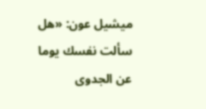ميشيل عون: «هل سألت نفسك يوما عن الجدوى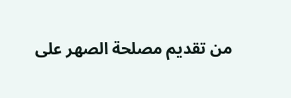من تقديم مصلحة الصهر على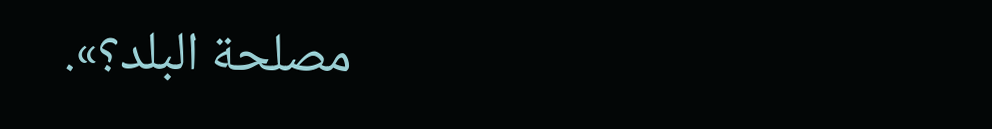مصلحة البلد؟».